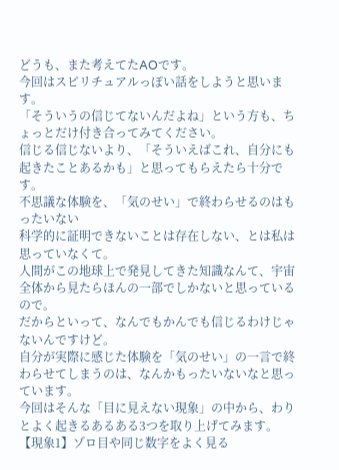どうも、また考えてたAOです。
今回はスピリチュアルっぽい話をしようと思います。
「そういうの信じてないんだよね」という方も、ちょっとだけ付き合ってみてください。
信じる信じないより、「そういえばこれ、自分にも起きたことあるかも」と思ってもらえたら十分です。
不思議な体験を、「気のせい」で終わらせるのはもったいない
科学的に証明できないことは存在しない、とは私は思っていなくて。
人間がこの地球上で発見してきた知識なんて、宇宙全体から見たらほんの一部でしかないと思っているので。
だからといって、なんでもかんでも信じるわけじゃないんですけど。
自分が実際に感じた体験を「気のせい」の一言で終わらせてしまうのは、なんかもったいないなと思っています。
今回はそんな「目に見えない現象」の中から、わりとよく起きるあるある3つを取り上げてみます。
【現象1】ゾロ目や同じ数字をよく見る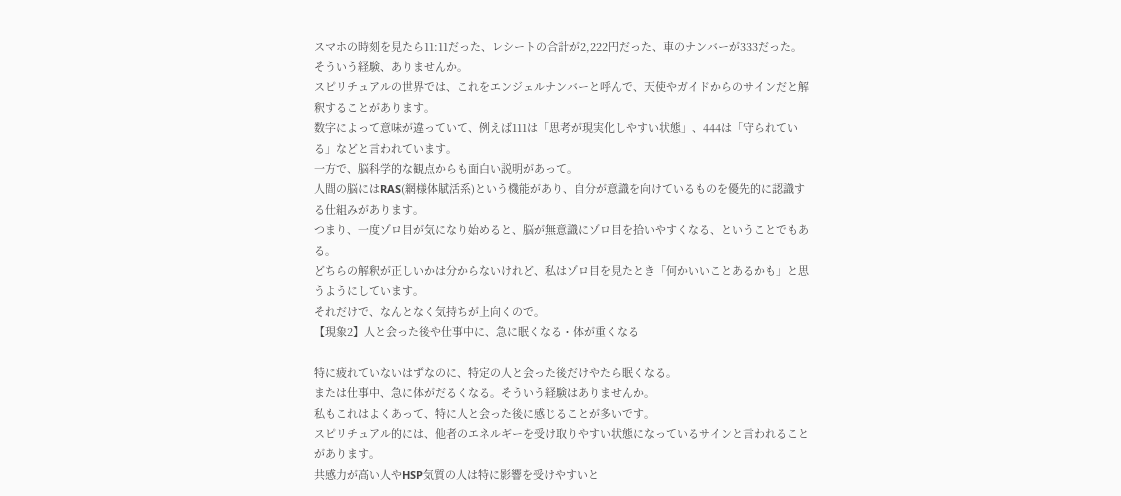スマホの時刻を見たら11:11だった、レシートの合計が2,222円だった、車のナンバーが333だった。
そういう経験、ありませんか。
スピリチュアルの世界では、これをエンジェルナンバーと呼んで、天使やガイドからのサインだと解釈することがあります。
数字によって意味が違っていて、例えば111は「思考が現実化しやすい状態」、444は「守られている」などと言われています。
一方で、脳科学的な観点からも面白い説明があって。
人間の脳にはRAS(網様体賦活系)という機能があり、自分が意識を向けているものを優先的に認識する仕組みがあります。
つまり、一度ゾロ目が気になり始めると、脳が無意識にゾロ目を拾いやすくなる、ということでもある。
どちらの解釈が正しいかは分からないけれど、私はゾロ目を見たとき「何かいいことあるかも」と思うようにしています。
それだけで、なんとなく気持ちが上向くので。
【現象2】人と会った後や仕事中に、急に眠くなる・体が重くなる

特に疲れていないはずなのに、特定の人と会った後だけやたら眠くなる。
または仕事中、急に体がだるくなる。そういう経験はありませんか。
私もこれはよくあって、特に人と会った後に感じることが多いです。
スピリチュアル的には、他者のエネルギーを受け取りやすい状態になっているサインと言われることがあります。
共感力が高い人やHSP気質の人は特に影響を受けやすいと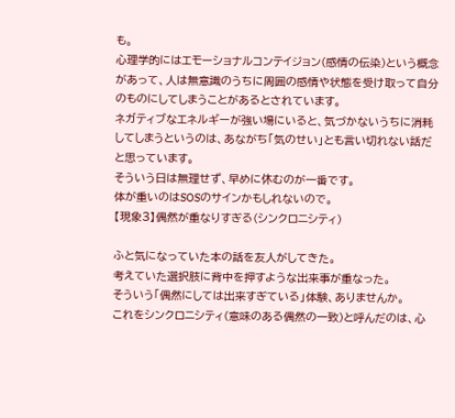も。
心理学的にはエモーショナルコンテイジョン(感情の伝染)という概念があって、人は無意識のうちに周囲の感情や状態を受け取って自分のものにしてしまうことがあるとされています。
ネガティブなエネルギーが強い場にいると、気づかないうちに消耗してしまうというのは、あながち「気のせい」とも言い切れない話だと思っています。
そういう日は無理せず、早めに休むのが一番です。
体が重いのはSOSのサインかもしれないので。
【現象3】偶然が重なりすぎる(シンクロニシティ)

ふと気になっていた本の話を友人がしてきた。
考えていた選択肢に背中を押すような出来事が重なった。
そういう「偶然にしては出来すぎている」体験、ありませんか。
これをシンクロニシティ(意味のある偶然の一致)と呼んだのは、心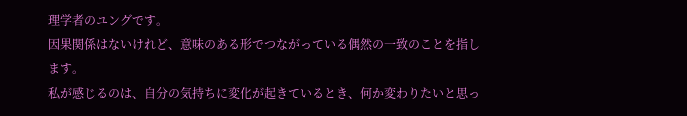理学者のユングです。
因果関係はないけれど、意味のある形でつながっている偶然の一致のことを指します。
私が感じるのは、自分の気持ちに変化が起きているとき、何か変わりたいと思っ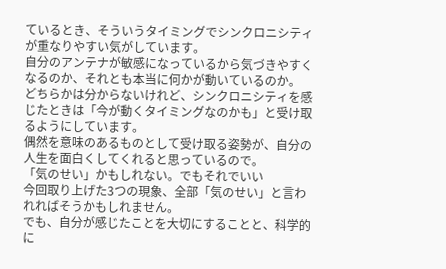ているとき、そういうタイミングでシンクロニシティが重なりやすい気がしています。
自分のアンテナが敏感になっているから気づきやすくなるのか、それとも本当に何かが動いているのか。
どちらかは分からないけれど、シンクロニシティを感じたときは「今が動くタイミングなのかも」と受け取るようにしています。
偶然を意味のあるものとして受け取る姿勢が、自分の人生を面白くしてくれると思っているので。
「気のせい」かもしれない。でもそれでいい
今回取り上げた3つの現象、全部「気のせい」と言われればそうかもしれません。
でも、自分が感じたことを大切にすることと、科学的に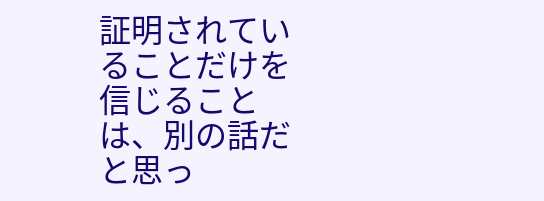証明されていることだけを信じることは、別の話だと思っ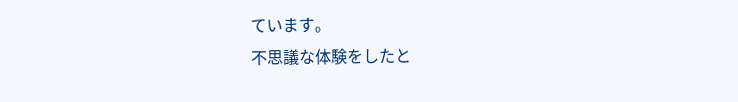ています。
不思議な体験をしたと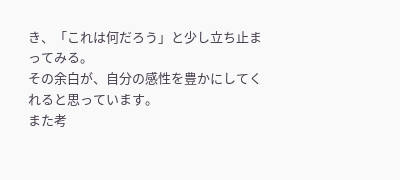き、「これは何だろう」と少し立ち止まってみる。
その余白が、自分の感性を豊かにしてくれると思っています。
また考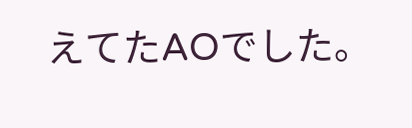えてたAOでした。